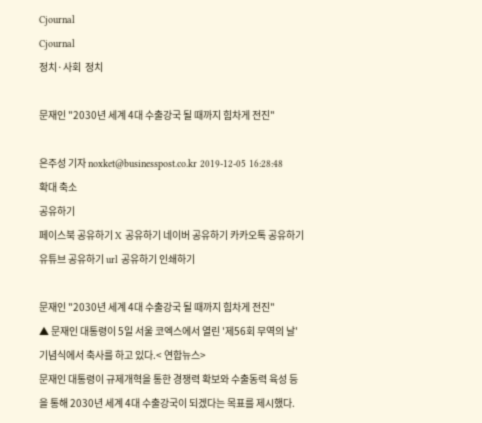Cjournal
Cjournal
정치·사회  정치

문재인 "2030년 세계 4대 수출강국 될 때까지 힘차게 전진"

은주성 기자 noxket@businesspost.co.kr 2019-12-05 16:28:48
확대 축소
공유하기
페이스북 공유하기 X 공유하기 네이버 공유하기 카카오톡 공유하기 유튜브 공유하기 url 공유하기 인쇄하기

문재인 "2030년 세계 4대 수출강국 될 때까지 힘차게 전진"
▲ 문재인 대통령이 5일 서울 코엑스에서 열린 '제56회 무역의 날' 기념식에서 축사를 하고 있다.< 연합뉴스>
문재인 대통령이 규제개혁을 통한 경쟁력 확보와 수출동력 육성 등을 통해 2030년 세계 4대 수출강국이 되겠다는 목표를 제시했다.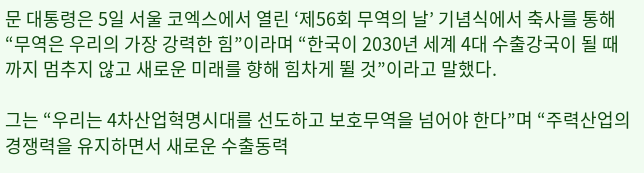문 대통령은 5일 서울 코엑스에서 열린 ‘제56회 무역의 날’ 기념식에서 축사를 통해 “무역은 우리의 가장 강력한 힘”이라며 “한국이 2030년 세계 4대 수출강국이 될 때까지 멈추지 않고 새로운 미래를 향해 힘차게 뛸 것”이라고 말했다.

그는 “우리는 4차산업혁명시대를 선도하고 보호무역을 넘어야 한다”며 “주력산업의 경쟁력을 유지하면서 새로운 수출동력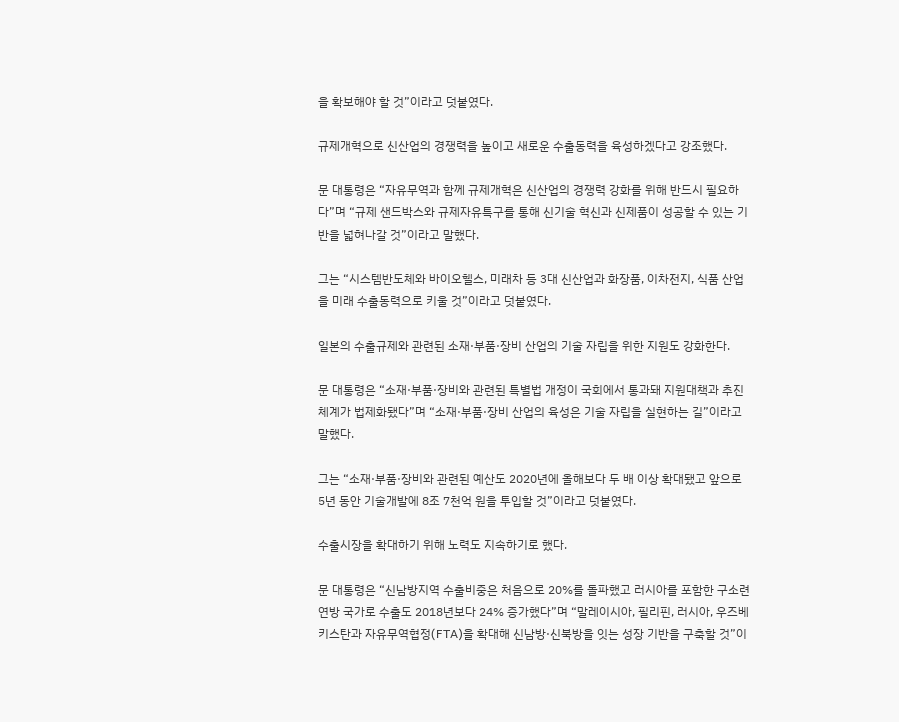을 확보해야 할 것”이라고 덧붙였다.

규제개혁으로 신산업의 경쟁력을 높이고 새로운 수출동력을 육성하겠다고 강조했다.

문 대통령은 “자유무역과 함께 규제개혁은 신산업의 경쟁력 강화를 위해 반드시 필요하다”며 “규제 샌드박스와 규제자유특구를 통해 신기술 혁신과 신제품이 성공할 수 있는 기반을 넓혀나갈 것”이라고 말했다.

그는 “시스템반도체와 바이오헬스, 미래차 등 3대 신산업과 화장품, 이차전지, 식품 산업을 미래 수출동력으로 키울 것”이라고 덧붙였다.

일본의 수출규제와 관련된 소재·부품·장비 산업의 기술 자립을 위한 지원도 강화한다.

문 대통령은 “소재·부품·장비와 관련된 특별법 개정이 국회에서 통과돼 지원대책과 추진체계가 법제화됐다”며 “소재·부품·장비 산업의 육성은 기술 자립을 실현하는 길”이라고 말했다.

그는 “소재·부품·장비와 관련된 예산도 2020년에 올해보다 두 배 이상 확대됐고 앞으로 5년 동안 기술개발에 8조 7천억 원을 투입할 것”이라고 덧붙였다.

수출시장을 확대하기 위해 노력도 지속하기로 했다.

문 대통령은 “신남방지역 수출비중은 처음으로 20%를 돌파했고 러시아를 포함한 구소련연방 국가로 수출도 2018년보다 24% 증가했다”며 “말레이시아, 필리핀, 러시아, 우즈베키스탄과 자유무역협정(FTA)을 확대해 신남방·신북방을 잇는 성장 기반을 구축할 것”이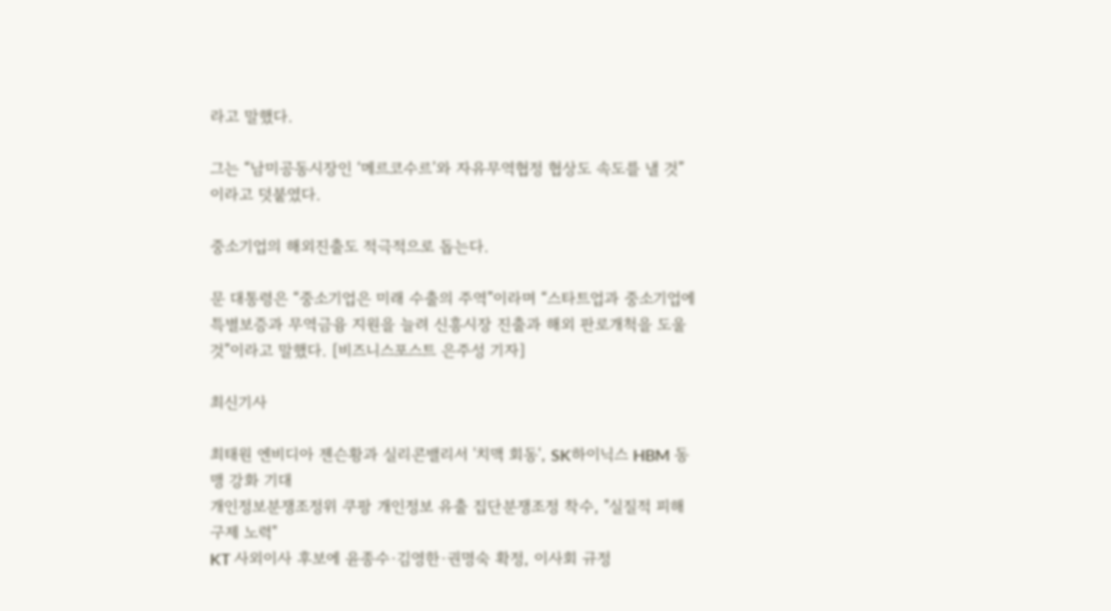라고 말했다.

그는 “남미공동시장인 ‘메르코수르’와 자유무역협정 협상도 속도를 낼 것”이라고 덧붙였다.

중소기업의 해외진출도 적극적으로 돕는다.

문 대통령은 “중소기업은 미래 수출의 주역”이라며 “스타트업과 중소기업에 특별보증과 무역금융 지원을 늘려 신흥시장 진출과 해외 판로개척을 도울 것”이라고 말했다. [비즈니스포스트 은주성 기자]

최신기사

최태원 엔비디아 젠슨황과 실리콘밸리서 '치맥 회동', SK하이닉스 HBM 동맹 강화 기대
개인정보분쟁조정위 쿠팡 개인정보 유출 집단분쟁조정 착수, "실질적 피해 구제 노력"
KT 사외이사 후보에 윤종수·김영한·권명숙 확정, 이사회 규정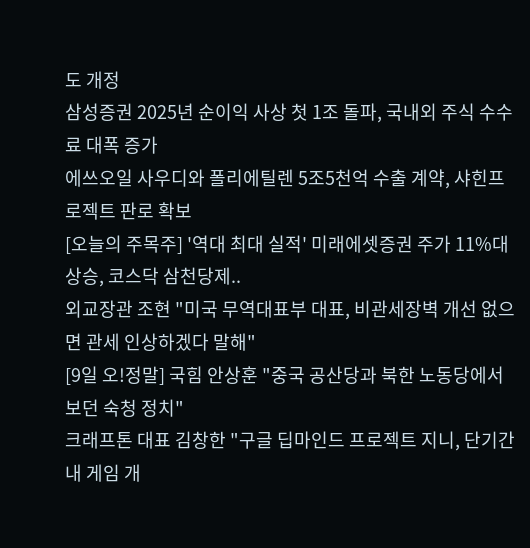도 개정
삼성증권 2025년 순이익 사상 첫 1조 돌파, 국내외 주식 수수료 대폭 증가
에쓰오일 사우디와 폴리에틸렌 5조5천억 수출 계약, 샤힌프로젝트 판로 확보
[오늘의 주목주] '역대 최대 실적' 미래에셋증권 주가 11%대 상승, 코스닥 삼천당제..
외교장관 조현 "미국 무역대표부 대표, 비관세장벽 개선 없으면 관세 인상하겠다 말해"
[9일 오!정말] 국힘 안상훈 "중국 공산당과 북한 노동당에서 보던 숙청 정치"
크래프톤 대표 김창한 "구글 딥마인드 프로젝트 지니, 단기간 내 게임 개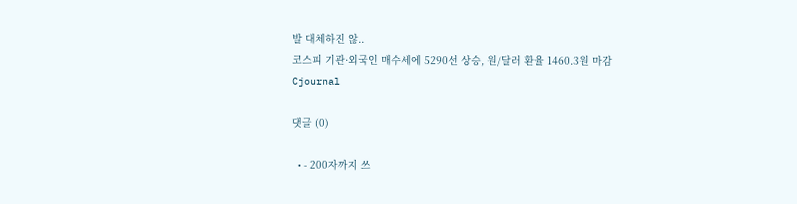발 대체하진 않..
코스피 기관·외국인 매수세에 5290선 상승, 원/달러 환율 1460.3원 마감
Cjournal

댓글 (0)

  • - 200자까지 쓰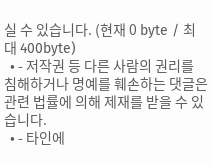실 수 있습니다. (현재 0 byte / 최대 400byte)
  • - 저작권 등 다른 사람의 권리를 침해하거나 명예를 훼손하는 댓글은 관련 법률에 의해 제재를 받을 수 있습니다.
  • - 타인에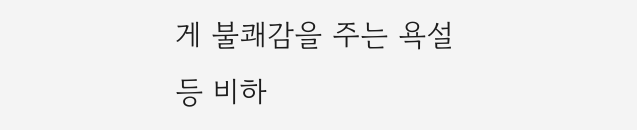게 불쾌감을 주는 욕설 등 비하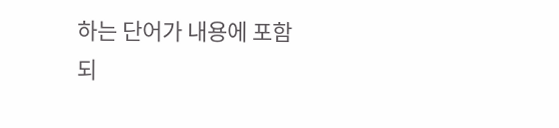하는 단어가 내용에 포함되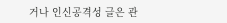거나 인신공격성 글은 관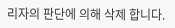리자의 판단에 의해 삭제 합니다.